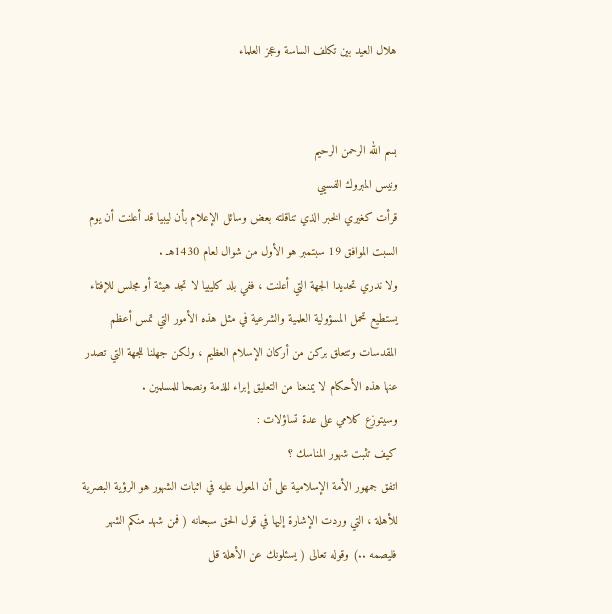هلال العيد بين تكلف الساسة وعجز العلماء


بسم الله الرحمن الرحيم
ونيس المبروك الفسيي
قرأت كغيري الخبر الذي تناقلته بعض وسائل الإعلام بأن ليبيا قد أعلنت أن يوم السبت الموافق 19 سبتمبر هو الأول من شوال لعام 1430هـ .
ولا ندري تحديدا الجهة التي أعلنت ، ففي بلد كليبيا لا تجد هيئة أو مجلس للإفتاء يستطيع تحمل المسؤولية العلمية والشرعية في مثل هذه الأمور التي تمس أعظم المقدسات وتتعلق بركن من أركان الإسلام العظيم ، ولكن جهلنا للجهة التي تصدر عنها هذه الأحكام لا يمنعنا من التعليق إبراء للذمة ونصحا للمسلمين .
وسيتوزع كلامي على عدة تساؤلات :
كيف تثبت شهور المناسك ؟
اتفق جمهور الأمة الإسلامية على أن المعول عليه في اثبات الشهور هو الرؤية البصرية للأهلة ، التي وردت الإشارة إليها في قول الحق سبحانه ( فمن شهد منكم الشهر فليصمه ..) وقوله تعالى ( يسئلونك عن الأهلة قل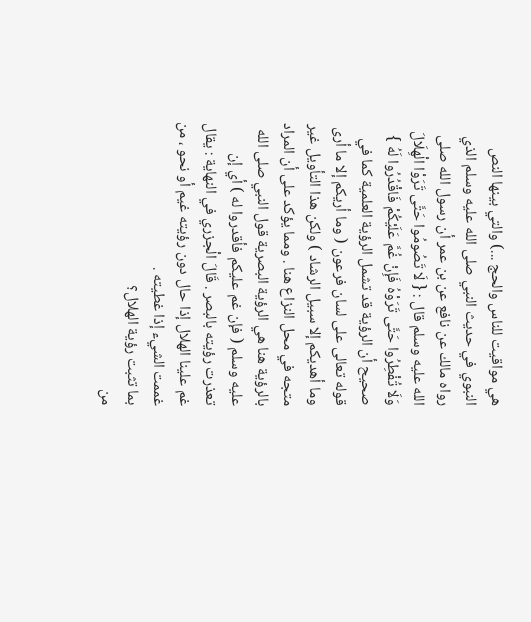هي مواقيت للناس والحج ...) والتي بينها النص النبوي في حديث النبي صلى الله عليه وسلم الذي رواه مالك عن نافع عن بن عمر أن رسول الله صلى الله عليه وسلم قال : { لَا تَصُومُوا حَتَّى تَرَوْا الْهِلَالَ وَلَا تُفْطِرُوا حَتَّى تَرَوْهُ فَإِنْ غُمَّ عَلَيْكُمْ فَاقْدُرُوا لَهُ }
صحيح أن الرؤية قد تشمل الرؤية العلمية كما في قوله تعالى على لسان فرعون ( وما أريكم إلا ما أرى وما أهديكم إلا سبيل الرشاد ) ولكن هذا التأويل غير متجه في محل النزاع هنا . ومما يؤكد على أن المراد بالرؤية هنا هي الرؤية البصرية قول النبي صلى الله عليه وسلم ( فإن غم عليكم فأقدروا له ) أي إن تعذرت رؤيته بالبصر . قَالَ الْجزري في النهاية : يقال غم علينا الهلال إذا حال دون رؤيته غيم أو نحو ، من غممت الشيء إذا غطيته .
بما تثبت رؤية الهلال؟
من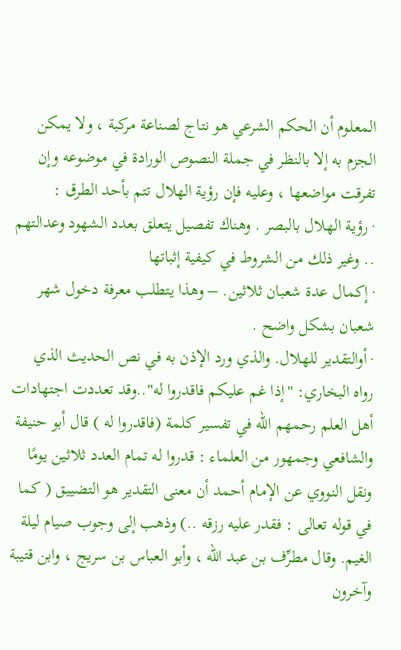المعلوم أن الحكم الشرعي هو نتاج لصناعة مركبة ، ولا يمكن الجزم به إلا بالنظر في جملة النصوص الورادة في موضوعه وإن تفرقت مواضعها ، وعليه فإن رؤية الهلال تتم بأحد الطرق :
· رؤية الهلال بالبصر . وهناك تفصيل يتعلق بعدد الشهود وعدالتهم .. وغير ذلك من الشروط في كيفية إثباتها
· إكمال عدة شعبان ثلاثين. – وهذا يتطلب معرفة دخول شهر شعبان بشكل واضح .
· أوالتقدير للهلال. والذي ورد الإذن به في نص الحديث الذي رواه البخاري: "إذا غم عليكم فاقدروا له"..وقد تعددت اجتهادات أهل العلم رحمهم الله في تفسير كلمة (فاقدروا له ) قال أبو حنيفة والشافعي وجمهور من العلماء : قدروا له تمام العدد ثلاثين يومًا
ونقل النووي عن الإمام أحمد أن معنى التقدير هو التضييق ( كما في قوله تعالى : فقدر عليه رزقه ..) وذهب إلى وجوب صيام ليلة الغيم. وقال مطرِّف بن عبد الله ، وأبو العباس بن سريج ، وابن قتيبة وآخرون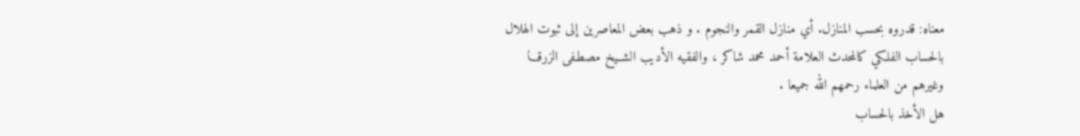معناه: قدروه بحسب المنازل. أي منازل القمر والنجوم . و ذهب بعض المعاصرين إلى ثبوت الهلال بالحساب الفلكي كالمحدث العلامة أحمد محمد شاكر ، والفقيه الأديب الشــيخ مصطـفى الزرقـــا وغيرهم من العلماء رحمهم الله جميعا .
هل الأخذ بالحساب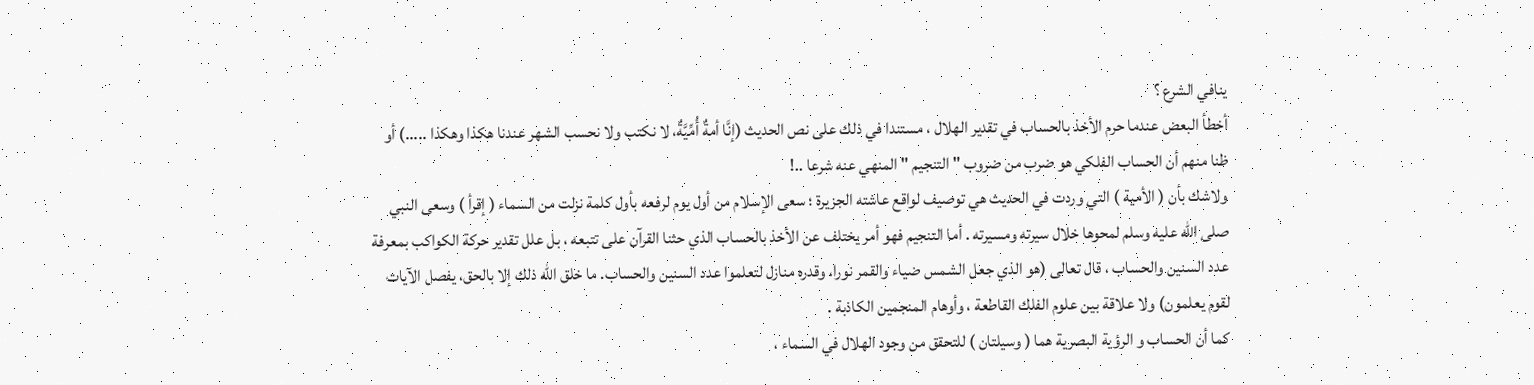ينافي الشرع ؟
أخطأ البعض عندما حرم الأخذ بالحساب في تقدير الهلال ، مستندا في ذلك على نص الحديث (إنَّا أمةٌ أُمِّيَّةٌ، لا نكتب ولا نحسب الشهر عندنا هكذا وهكذا .....) أو ظنا منهم أن الحساب الفلكي هو ضرب من ضروب " التنجيم " المنهي عنه شرعا ..!
ولاشك بأن ( الأمية ) التي وردت في الحديث هي توصيف لواقع عاشته الجزيرة ؛ سعى الإسلام من أول يوم لرفعه بأول كلمة نزلت من السماء ( إقرأ ) وسعى النبي صلى الله عليه وسلم لمحوها خلال سيرته ومسيرته . أما التنجيم فهو أمر يختلف عن الأخذ بالحساب الذي حثنا القرآن على تتبعه ، بل علل تقدير حركة الكواكب بمعرفة عدد السنين والحساب ، قال تعالى (هو الذي جعل الشمس ضياء والقمر نورا، وقدره منازل لتعلموا عدد السنين والحساب. ما خلق الله ذلك إلا بالحق، يفصل الآيات لقوم يعلمون) ولا علاقة بين علوم الفلك القاطعة ، وأوهام المنجمين الكاذبة .
كما أن الحساب و الرؤية البصرية هما ( وسيلتان ) للتحقق من وجود الهلال في السماء ،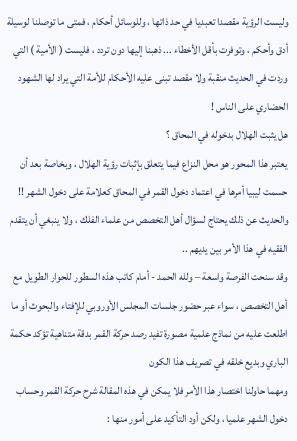وليست الرؤية مقصدا تعبديا في حد ذاتها ، وللوسائل أحكام ، فمتى ما توصلنا لوسيلة أدق وأحكم ، وتوفرت بأقل الأخطاء ... ذهبنا إليها دون تردد ، فليست ( الأمية ) التي وردت في الحديث منقبة ولا مقصد تبنى عليه الأحكام للأمة التي يراد لها الشهود الحضاري على الناس !
هل يثبت الهلال بدخوله في المحاق ؟
يعتبر هذا المحور هو محل النزاع فيما يتعلق بإثبات رؤية الهلال ، وبخاصة بعد أن حسمت ليبيا أمرها في اعتماد دخول القمر في المحاق كعلامة على دخول الشهر !!
والحديث عن ذلك يحتاج لسؤال أهل التخصص من علماء الفلك ، ولا ينبغي أن يتقدم الفقيه في هذا الأمر بين يديهم ..
وقد سنحت الفرصة واسعة – ولله الحمد - أمام كاتب هذه السطور للحوار الطويل مع أهل التخصص ، سواء عبر حضور جلسات المجلس الأوروبي للإفتاء والبحوث أو ما اطلعت عليه من نماذج علمية مصورة تفيد رصد حركة القمر بدقة متناهية تؤكد حكمة الباري وبديع خلقه في تصريف هذا الكون
ومهما حاولنا اختصار هذا الأمر فلا يمكن في هذه المقالة شرح حركة القمر وحساب دخول الشهر علميا ، ولكن أود التأكيد على أمور منها :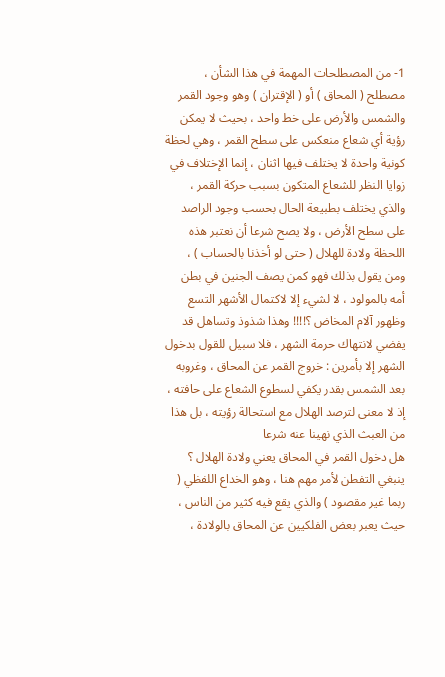1- من المصطلحات المهمة في هذا الشأن ، مصطلح ( المحاق ) أو ( الإقتران ) وهو وجود القمر والشمس والأرض على خط واحد ، بحيث لا يمكن رؤية أي شعاع منعكس على سطح القمر ، وهي لحظة كونية واحدة لا يختلف فيها اثنان ، إنما الإختلاف في زوايا النظر للشعاع المتكون بسبب حركة القمر ، والذي يختلف بطبيعة الحال بحسب وجود الراصد على سطح الأرض ، ولا يصح شرعا أن نعتبر هذه اللحظة ولادة للهلال ( حتى لو أخذنا بالحساب ) ، ومن يقول بذلك فهو كمن يصف الجنين في بطن أمه بالمولود ، لا لشيء إلا لاكتمال الأشهر التسع وظهور آلام المخاض ؟!!!! وهذا شذوذ وتساهل قد يفضي لانتهاك حرمة الشهر ، فلا سبيل للقول بدخول الشهر إلا بأمرين : خروج القمر عن المحاق ، وغروبه بعد الشمس بقدر يكفي لسطوع الشعاع على حافته ، إذ لا معنى لترصد الهلال مع استحالة رؤيته ، بل هذا من العبث الذي نهينا عنه شرعا
هل دخول القمر في المحاق يعني ولادة الهلال ؟
ينبغي التفطن لأمر مهم هنا ، وهو الخداع اللفظي ( ربما غير مقصود ) والذي يقع فيه كثير من الناس ، حيث يعبر بعض الفلكيين عن المحاق بالولادة ،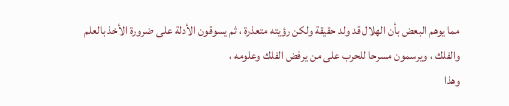مما يوهم البعض بأن الهلال قد ولد حقيقة ولكن رؤيته متعذرة ، ثم يسوقون الأدلة على ضرورة الأخذ بالعلم والفلك ، ويرسمون مسرحا للحرب على من يرفض الفلك وعلومه ،
وهذا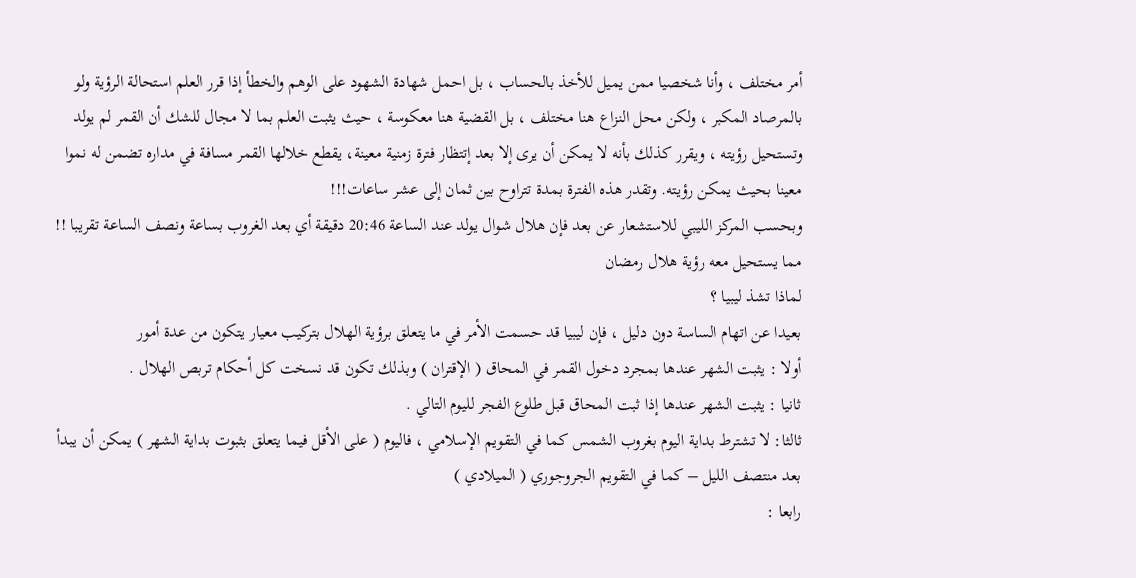أمر مختلف ، وأنا شخصيا ممن يميل للأخذ بالحساب ، بل احمل شهادة الشهود على الوهم والخطأ إذا قرر العلم استحالة الرؤية ولو بالمرصاد المكبر ، ولكن محل النزاع هنا مختلف ، بل القضية هنا معكوسة ، حيث يثبت العلم بما لا مجال للشك أن القمر لم يولد وتستحيل رؤيته ، ويقرر كذلك بأنه لا يمكن أن يرى إلا بعد إتتظار فترة زمنية معينة، يقطع خلالها القمر مسافة في مداره تضمن له نموا معينا بحيث يمكن رؤيته. وتقدر هذه الفترة بمدة تتراوح بين ثمان إلى عشر ساعات!!!
وبحسب المركز الليبي للاستشعار عن بعد فإن هلال شوال يولد عند الساعة 20:46 دقيقة أي بعد الغروب بساعة ونصف الساعة تقريبا !! مما يستحيل معه رؤية هلال رمضان
لماذا تشذ ليبيا ؟
بعيدا عن اتهام الساسة دون دليل ، فإن ليبيا قد حسمت الأمر في ما يتعلق برؤية الهلال بتركيب معيار يتكون من عدة أمور
أولا : يثبت الشهر عندها بمجرد دخول القمر في المحاق ( الإقتران ) وبذلك تكون قد نسخت كل أحكام تربص الهلال .
ثانيا : يثبت الشهر عندها إذا ثبت المحاق قبل طلوع الفجر لليوم التالي .
ثالثا: لا تشترط بداية اليوم بغروب الشمس كما في التقويم الإسلامي ، فاليوم ( على الأقل فيما يتعلق بثبوت بداية الشهر ) يمكن أن يبدأ بعد منتصف الليل – كما في التقويم الجروجوري ( الميلادي )
رابعا :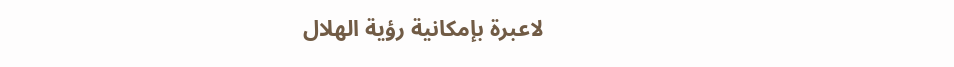لاعبرة بإمكانية رؤية الهلال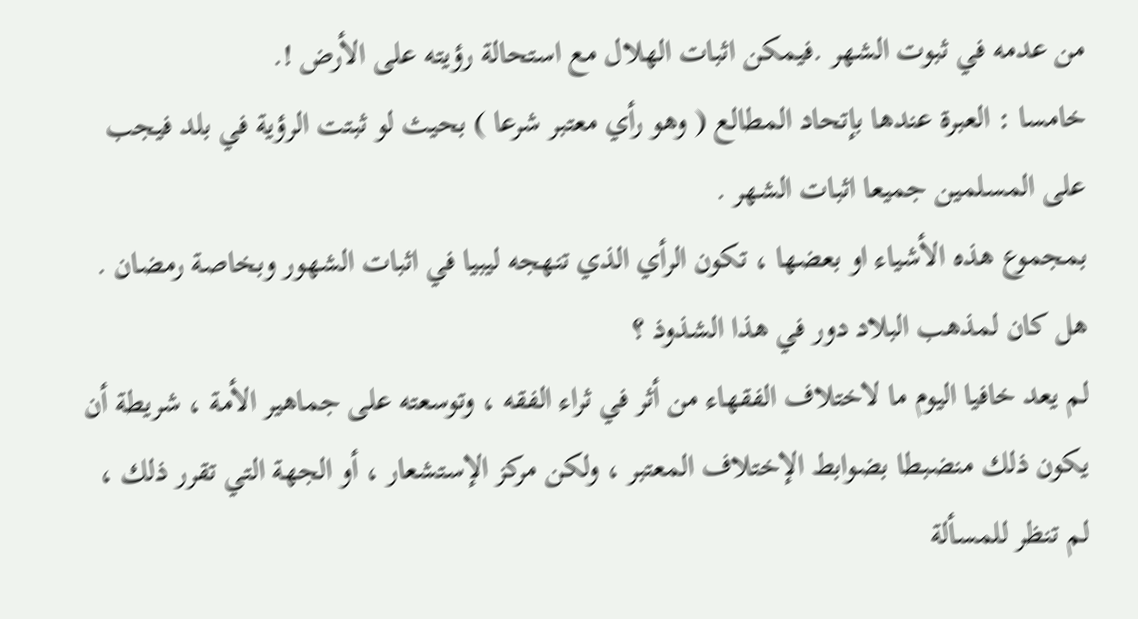من عدمه في ثبوت الشهر .فيمكن اثبات الهلال مع استحالة رؤيته على الأرض !.
خامسا : العبرة عندها بإتحاد المطالع ( وهو رأي معتبر شرعا ) بحيث لو ثبتت الرؤية في بلد فيجب على المسلمين جميعا اثبات الشهر .
بمجموع هذه الأشياء او بعضها ، تكون الرأي الذي تنهجه ليبيا في اثبات الشهور وبخاصة رمضان .
هل كان لمذهب البلاد دور في هذا الشذوذ ؟
لم يعد خافيا اليوم ما لاختلاف الفقهاء من أثر في ثراء الفقه ، وتوسعته على جماهير الأمة ، شريطة أن يكون ذلك منضبطا بضوابط الإختلاف المعتبر ، ولكن مركز الإستشعار ، أو الجهة التي تقرر ذلك ، لم تنظر للمسألة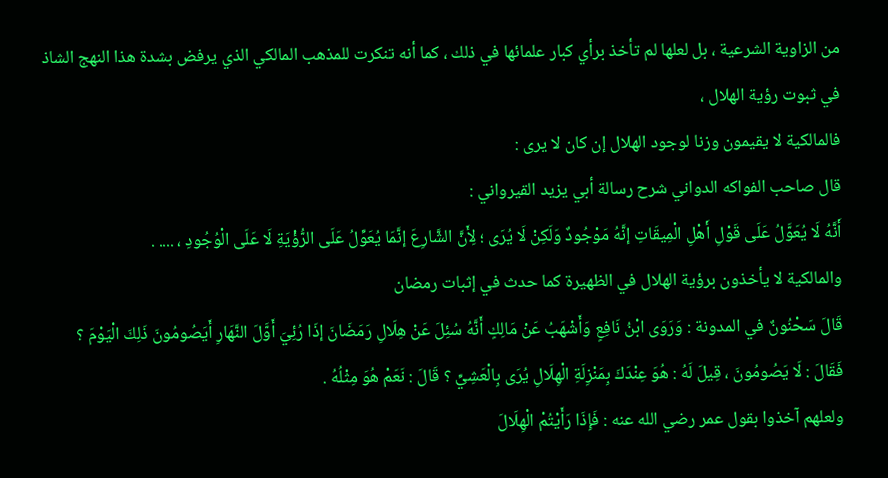من الزاوية الشرعية ، بل لعلها لم تأخذ برأي كبار علمائها في ذلك ، كما أنه تنكرت للمذهب المالكي الذي يرفض بشدة هذا النهج الشاذ في ثبوت رؤية الهلال ،
فالمالكية لا يقيمون وزنا لوجود الهلال إن كان لا يرى :
قال صاحب الفواكه الدواني شرح رسالة أبي يزيد القيرواني :
أَنَّهُ لَا يُعَوَّلُ عَلَى قَوْلِ أَهْلِ الْمِيقَاتِ إنَّهُ مَوْجُودٌ وَلَكِنْ لَا يُرَى ؛ لِأَنَّ الشَّارِعَ إنَّمَا يُعَوِّلُ عَلَى الرُّؤْيَةِ لَا عَلَى الْوُجُودِ ، .... .
والمالكية لا يأخذون برؤية الهلال في الظهيرة كما حدث في إثبات رمضان
قَالَ سَحْنُونٌ في المدونة : وَرَوَى ابْنُ نَافِعٍ وَأَشْهَبُ عَنْ مَالِكٍ أَنَّهُ سُئِلَ عَنْ هِلَالِ رَمَضَانَ إذَا رُئِيَ أَوَّلَ النَّهَارِ أَيَصُومُونَ ذَلِكَ الْيَوْمَ ؟ فَقَالَ : لَا يَصُومُونَ ، قِيلَ لَهُ : هُوَ عِنْدَكَ بِمَنْزِلَةِ الْهِلَالِ يُرَى بِالْعَشِيِّ ؟ قَالَ : نَعَمْ هُوَ مِثْلُهُ .
ولعلهم آخذوا بقول عمر رضي الله عنه : فَإِذَا رَأَيْتُمْ الْهِلَالَ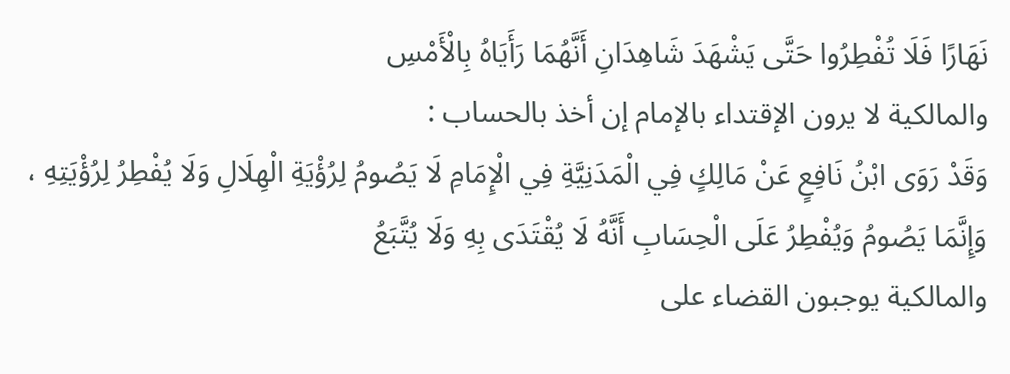نَهَارًا فَلَا تُفْطِرُوا حَتَّى يَشْهَدَ شَاهِدَانِ أَنَّهُمَا رَأَيَاهُ بِالْأَمْسِ
والمالكية لا يرون الإقتداء بالإمام إن أخذ بالحساب :
وَقَدْ رَوَى ابْنُ نَافِعٍ عَنْ مَالِكٍ فِي الْمَدَنِيَّةِ فِي الْإِمَامِ لَا يَصُومُ لِرُؤْيَةِ الْهِلَالِ وَلَا يُفْطِرُ لِرُؤْيَتِهِ ، وَإِنَّمَا يَصُومُ وَيُفْطِرُ عَلَى الْحِسَابِ أَنَّهُ لَا يُقْتَدَى بِهِ وَلَا يُتَّبَعُ
والمالكية يوجبون القضاء على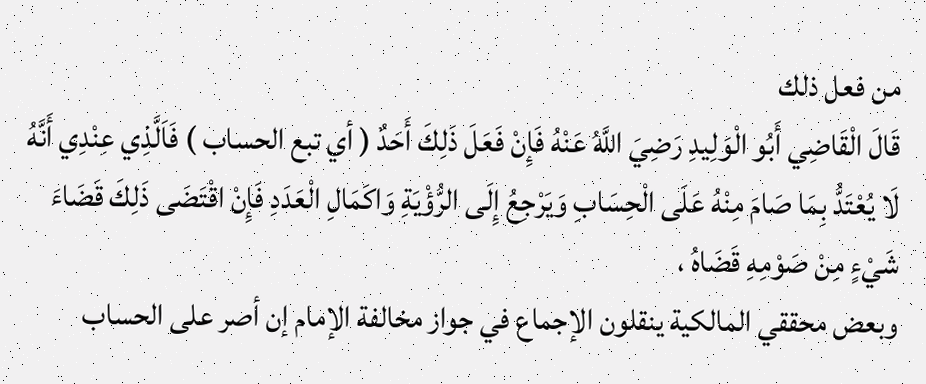من فعل ذلك
قَالَ الْقَاضِي أَبُو الْوَلِيدِ رَضِيَ اللَّهُ عَنْهُ فَإِنْ فَعَلَ ذَلِكَ أَحَدٌ ( أي تبع الحساب ) فَاَلَّذِي عِنْدِي أَنَّهُ لَا يُعْتَدُّ بِمَا صَامَ مِنْهُ عَلَى الْحِسَابِ وَيَرْجِعُ إِلَى الرُّؤْيَةِ وَاكَمَالِ الْعَدَدِ فَإِنْ اقْتَضَى ذَلِكَ قَضَاءَ شَيْءٍ مِنْ صَوْمِهِ قَضَاهُ ،
وبعض محققي المالكية ينقلون الإجماع في جواز مخالفة الإمام إن أصر على الحساب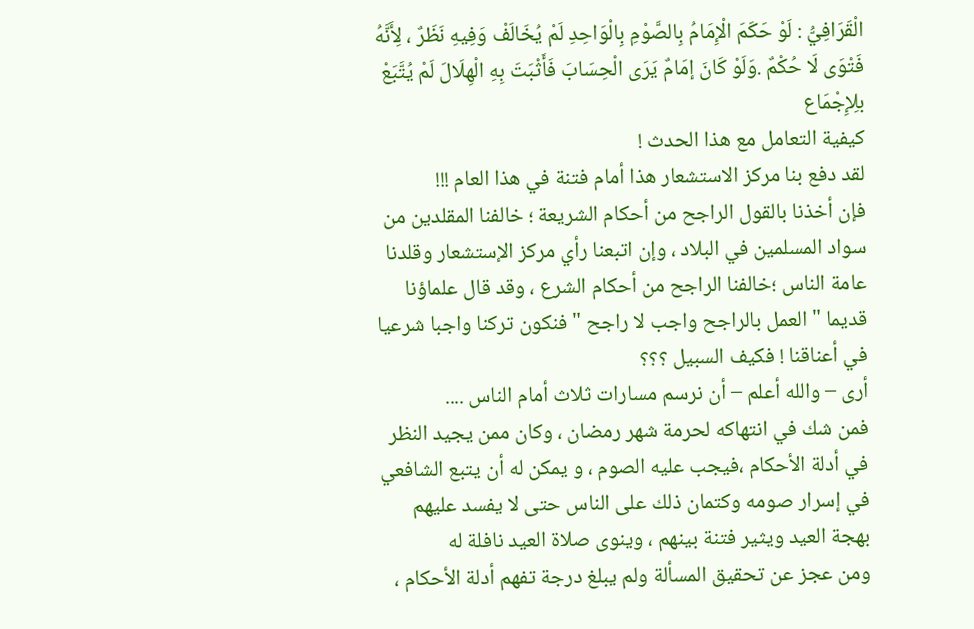الْقَرَافِيُّ : لَوْ حَكَمَ الْإِمَامُ بِالصَّوْمِ بِالْوَاحِدِ لَمْ يُخَالَفْ وَفِيهِ نَظَرٌ ، لِأَنَّهُ فَتْوَى لَا حُكْمٌ .وَلَوْ كَانَ إمَامٌ يَرَى الْحِسَابَ فَأَثْبَتَ بِهِ الْهِلَالَ لَمْ يُتَّبَعْ بلِإِجْمَاع
كيفية التعامل مع هذا الحدث !
لقد دفع بنا مركز الاستشعار هذا أمام فتنة في هذا العام !!!
فإن أخذنا بالقول الراجح من أحكام الشريعة ؛ خالفنا المقلدين من سواد المسلمين في البلاد ، وإن اتبعنا رأي مركز الإستشعار وقلدنا عامة الناس ؛خالفنا الراجح من أحكام الشرع ، وقد قال علماؤنا قديما " العمل بالراجح واجب لا راجح " فنكون تركنا واجبا شرعيا في أعناقنا ! فكيف السبيل ؟؟؟
أرى – والله أعلم – أن نرسم مسارات ثلاث أمام الناس ....
فمن شك في انتهاكه لحرمة شهر رمضان ، وكان ممن يجيد النظر في أدلة الأحكام ،فيجب عليه الصوم ، و يمكن له أن يتبع الشافعي في إسرار صومه وكتمان ذلك على الناس حتى لا يفسد عليهم بهجة العيد ويثير فتنة بينهم ، وينوى صلاة العيد نافلة له
ومن عجز عن تحقيق المسألة ولم يبلغ درجة تفهم أدلة الأحكام ،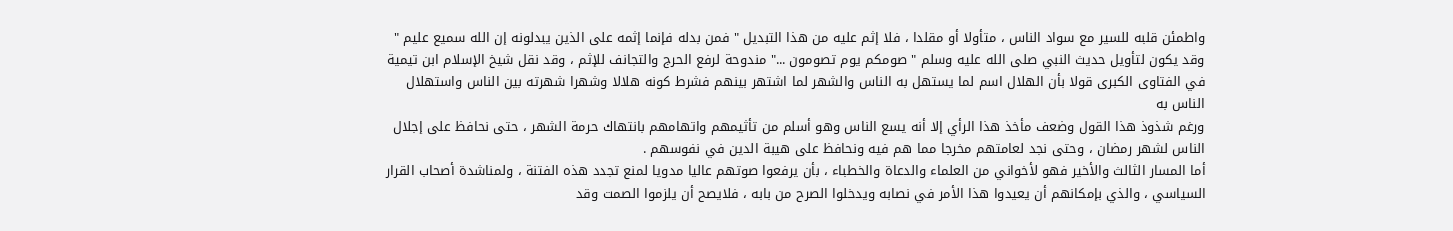واطمئن قلبه للسير مع سواد الناس ، متأولا أو مقلدا ، فلا إثم عليه من هذا التبديل " فمن بدله فإنما إثمه على الذين يبدلونه إن الله سميع عليم " وقد يكون لتأويل حديث النبي صلى الله عليه وسلم " صومكم يوم تصومون ..." مندوحة لرفع الحرج والتجانف للإثم ، وقد نقل شيخ الإسلام ابن تيمية في الفتاوى الكبرى قولا بأن الهلال اسم لما يستهل به الناس والشهر لما اشتهر بينهم فشرط كونه هلالا وشهرا شهرته بين الناس واستهلال الناس به
ورغم شذوذ هذا القول وضعف مأخذ هذا الرأي إلا أنه يسع الناس وهو أسلم من تأثيمهم واتهامهم بانتهاك حرمة الشهر ، حتى نحافظ على إجلال الناس لشهر رمضان ، وحتى نجد لعامتهم مخرجا مما هم فيه ونحافظ على هيبة الدين في نفوسهم .
أما المسار الثالث والأخير فهو لأخواني من العلماء والدعاة والخطباء ، بأن يرفعوا صوتهم عاليا مدويا لمنع تجدد هذه الفتنة ، ولمناشدة أصحاب القرار السياسي ، والذي بإمكانهم أن يعيدوا هذا الأمر في نصابه ويدخلوا الصرح من بابه ، فلايصح أن يلزموا الصمت وقد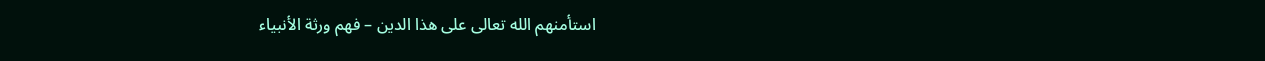استأمنهم الله تعالى على هذا الدين – فهم ورثة الأنبياء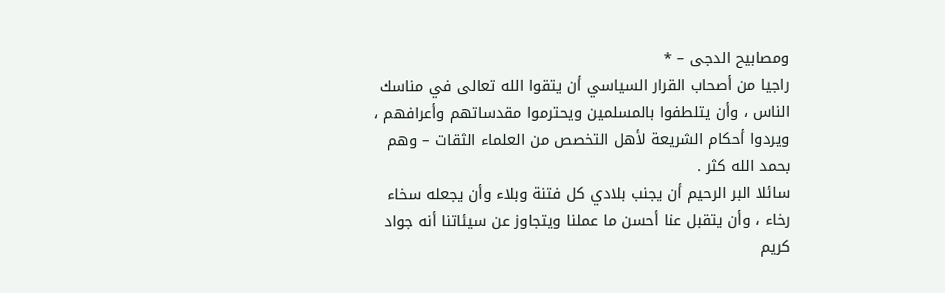ومصابيح الدجى – *
راجيا من أصحاب القرار السياسي أن يتقوا الله تعالى في مناسك الناس ، وأن يتلطفوا بالمسلمين ويحترموا مقدساتهم وأعرافهم ، ويردوا أحكام الشريعة لأهل التخصص من العلماء الثقات – وهم بحمد الله كثر .
سائلا البر الرحيم أن يجنب بلادي كل فتنة وبلاء وأن يجعله سخاء رخاء ، وأن يتقبل عنا أحسن ما عملنا ويتجاوز عن سيئاتنا أنه جواد كريم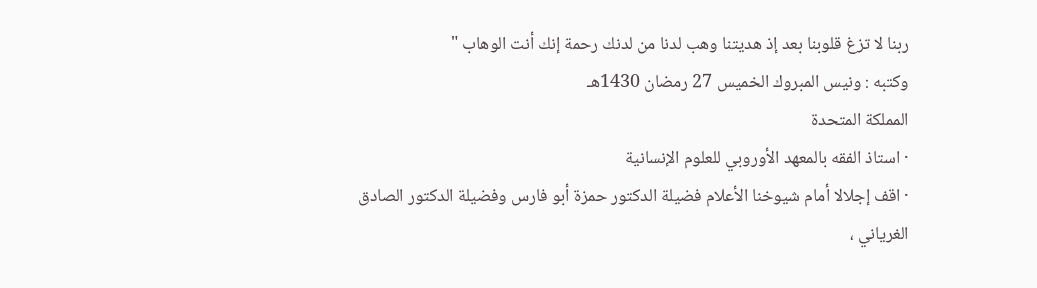ربنا لا تزغ قلوبنا بعد إذ هديتنا وهب لدنا من لدنك رحمة إنك أنت الوهاب "
وكتبه : ونيس المبروك الخميس 27 رمضان 1430هـ
المملكة المتحدة
· استاذ الفقه بالمعهد الأوروبي للعلوم الإنسانية
· اقف إجلالا أمام شيوخنا الأعلام فضيلة الدكتور حمزة أبو فارس وفضيلة الدكتور الصادق الغرياني ،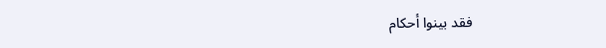فقد بينوا أحكام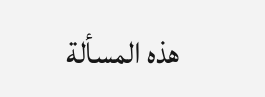هذه المسألة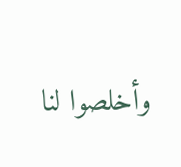وأخلصوا لنا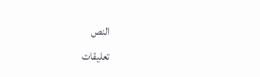النص
تعليقات